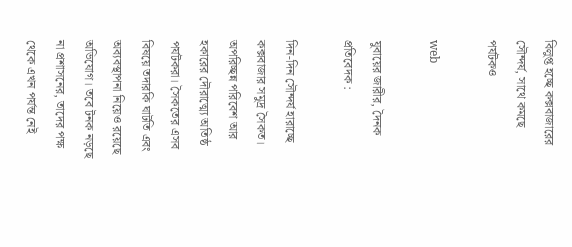বিলুপ্ত হচ্ছে কক্সবাজারের সৌন্দর্য, সাথে কমছে পর্যটকও

web

যুবায়ের জারীর, দৈনক প্রতিবেদক :

দিন-দিন সৌন্দর্য হারাচ্ছে কক্সবাজার সমুদ্র সৈকত। অপরিচ্ছন্ন পরিবেশ আর হকারের দৌরাত্ম্যে অতিষ্ঠ পর্যটকরা। সৈকতের এসব বিষয়ে তদারকি ঘাটতি এবং অব্যবস্থাপনা নিয়েও রয়েছে অভিযোগ। তবে টনক নড়ছে না প্রশাসনের, তাদের পক্ষ থেকে এখন পর্যন্ত নেই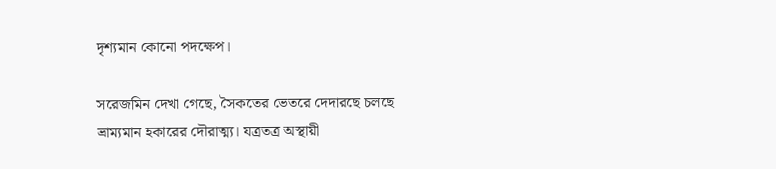দৃশ্যমান কোনো পদক্ষেপ।

সরেজমিন দেখা গেছে, সৈকতের ভেতরে দেদারছে চলছে ভ্রাম্যমান হকারের দৌরাত্ম্য। যত্রতত্র অস্থায়ী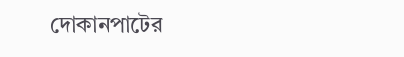দোকানপাটের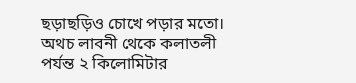ছড়াছড়িও চোখে পড়ার মতো। অথচ লাবনী থেকে কলাতলী পর্যন্ত ২ কিলোমিটার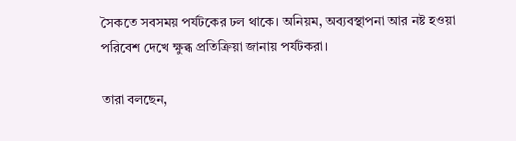সৈকতে সবসময় পর্যটকের ঢল থাকে। অনিয়ম, অব্যবস্থাপনা আর নষ্ট হওয়া পরিবেশ দেখে ক্ষুব্ধ প্রতিক্রিয়া জানায় পর্যটকরা।

তারা বলছেন,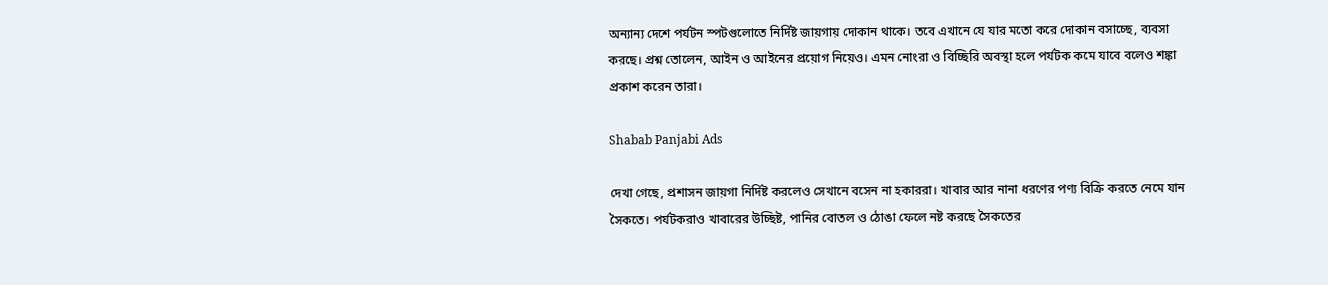অন্যান্য দেশে পর্যটন স্পটগুলোতে নির্দিষ্ট জায়গায় দোকান থাকে। তবে এখানে যে যার মতো করে দোকান বসাচ্ছে, ব্যবসা করছে। প্রশ্ন তোলেন, আইন ও আইনের প্রয়োগ নিয়েও। এমন নোংরা ও বিচ্ছিরি অবস্থা হলে পর্যটক কমে যাবে বলেও শঙ্কা প্রকাশ করেন তারা।

Shabab Panjabi Ads

দেখা গেছে, প্রশাসন জায়গা নির্দিষ্ট করলেও সেখানে বসেন না হকাররা। খাবার আর নানা ধরণের পণ্য বিক্রি করতে নেমে যান সৈকতে। পর্যটকরাও খাবারের উচ্ছিষ্ট, পানির বোতল ও ঠোঙা ফেলে নষ্ট করছে সৈকতের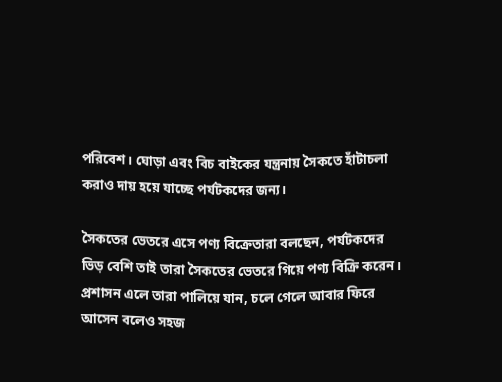পরিবেশ। ঘোড়া এবং বিচ বাইকের যন্ত্রনায় সৈকতে হাঁটাচলা করাও দায় হয়ে যাচ্ছে পর্যটকদের জন্য।

সৈকতের ভেতরে এসে পণ্য বিক্রেতারা বলছেন, পর্যটকদের ভিড় বেশি তাই তারা সৈকতের ভেতরে গিয়ে পণ্য বিক্রি করেন। প্রশাসন এলে তারা পালিয়ে যান, চলে গেলে আবার ফিরে আসেন বলেও সহজ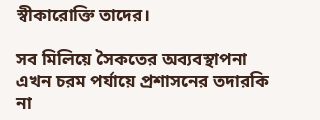স্বীকারোক্তি তাদের।

সব মিলিয়ে সৈকতের অব্যবস্থাপনা এখন চরম পর্যায়ে প্রশাসনের তদারকি না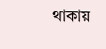থাকায়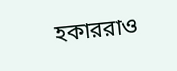হকাররাও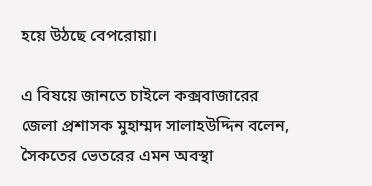হয়ে উঠছে বেপরোয়া।

এ বিষয়ে জানতে চাইলে কক্সবাজারের জেলা প্রশাসক মুহাম্মদ সালাহউদ্দিন বলেন, সৈকতের ভেতরের এমন অবস্থা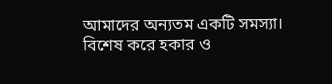আমাদের অন্যতম একটি সমস্যা। বিশেষ করে হকার ও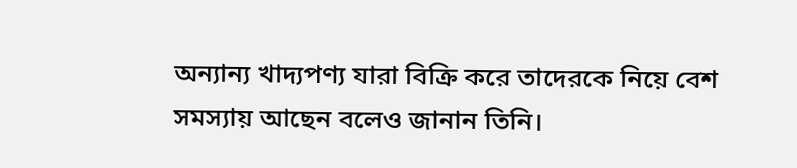অন্যান্য খাদ্যপণ্য যারা বিক্রি করে তাদেরকে নিয়ে বেশ সমস্যায় আছেন বলেও জানান তিনি।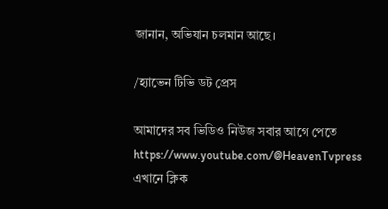জানান, অভিযান চলমান আছে।

/হ্যাভেন টিভি ডট প্রেস

আমাদের সব ভিডিও নিউজ সবার আগে পেতে https://www.youtube.com/@HeavenTvpress এখানে ক্লিক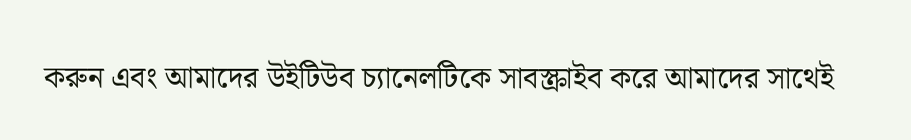করুন এবং আমাদের উইটিউব চ্যানেলটিকে সাবস্ক্রাইব করে আমাদের সাথেই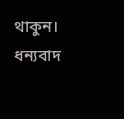থাকুন। ধন্যবাদ